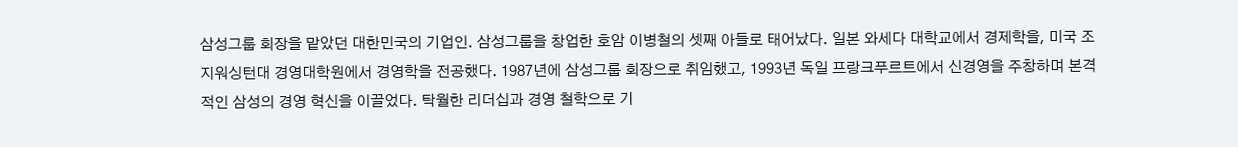삼성그룹 회장을 맡았던 대한민국의 기업인. 삼성그룹을 창업한 호암 이병철의 셋째 아들로 태어났다. 일본 와세다 대학교에서 경제학을, 미국 조지워싱턴대 경영대학원에서 경영학을 전공했다. 1987년에 삼성그룹 회장으로 취임했고, 1993년 독일 프랑크푸르트에서 신경영을 주창하며 본격적인 삼성의 경영 혁신을 이끌었다. 탁월한 리더십과 경영 철학으로 기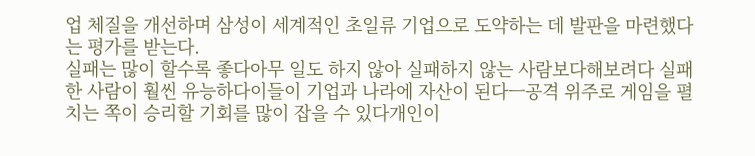업 체질을 개선하며 삼성이 세계적인 초일류 기업으로 도약하는 데 발판을 마련했다는 평가를 받는다.
실패는 많이 할수록 좋다아무 일도 하지 않아 실패하지 않는 사람보다해보려다 실패한 사람이 훨씬 유능하다이들이 기업과 나라에 자산이 된다ㅡ공격 위주로 게임을 펼치는 쪽이 승리할 기회를 많이 잡을 수 있다개인이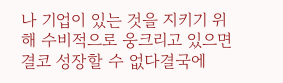나 기업이 있는 것을 지키기 위해 수비적으로 웅크리고 있으면 결코 성장할 수 없다결국에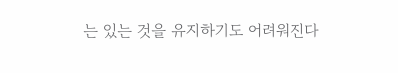는 있는 것을 유지하기도 어려워진다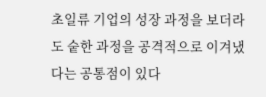초일류 기업의 성장 과정을 보더라도 숱한 과정을 공격적으로 이겨냈다는 공통점이 있다